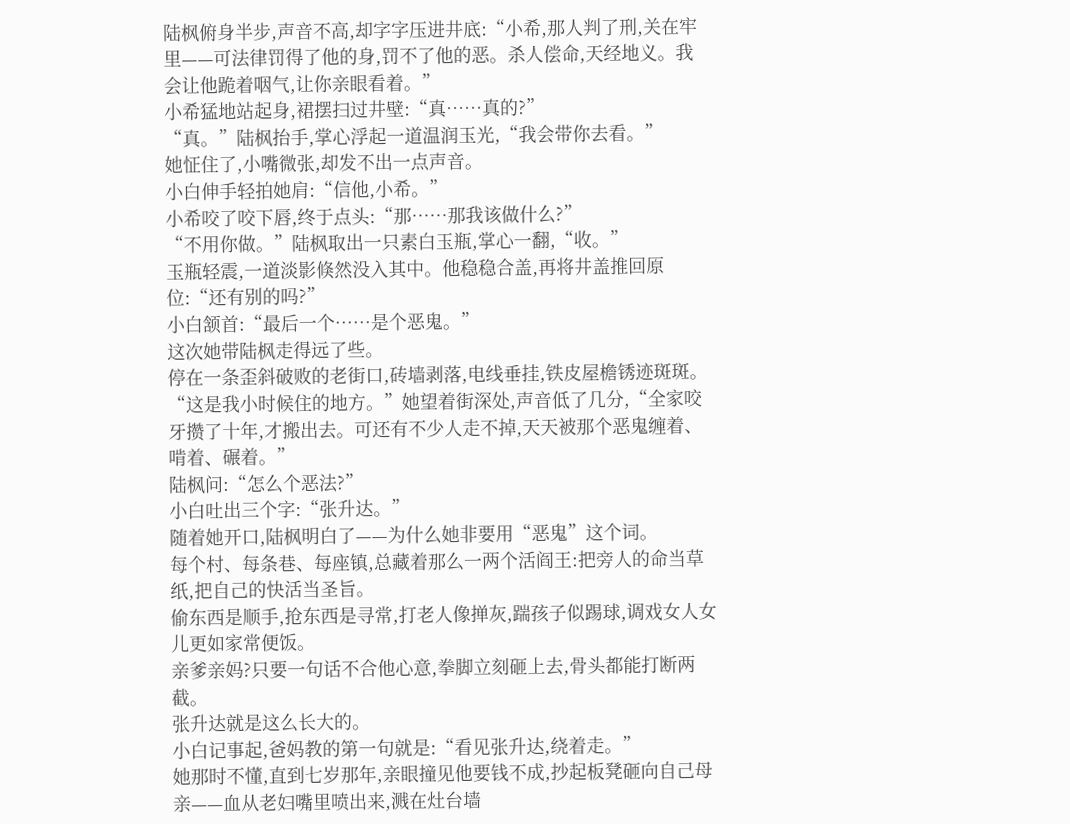陆枫俯身半步,声音不高,却字字压进井底:“小希,那人判了刑,关在牢里——可法律罚得了他的身,罚不了他的恶。杀人偿命,天经地义。我会让他跪着咽气,让你亲眼看着。”
小希猛地站起身,裙摆扫过井壁:“真……真的?”
“真。”陆枫抬手,掌心浮起一道温润玉光,“我会带你去看。”
她怔住了,小嘴微张,却发不出一点声音。
小白伸手轻拍她肩:“信他,小希。”
小希咬了咬下唇,终于点头:“那……那我该做什么?”
“不用你做。”陆枫取出一只素白玉瓶,掌心一翻,“收。”
玉瓶轻震,一道淡影倏然没入其中。他稳稳合盖,再将井盖推回原位:“还有别的吗?”
小白颔首:“最后一个……是个恶鬼。”
这次她带陆枫走得远了些。
停在一条歪斜破败的老街口,砖墙剥落,电线垂挂,铁皮屋檐锈迹斑斑。
“这是我小时候住的地方。”她望着街深处,声音低了几分,“全家咬牙攒了十年,才搬出去。可还有不少人走不掉,天天被那个恶鬼缠着、啃着、碾着。”
陆枫问:“怎么个恶法?”
小白吐出三个字:“张升达。”
随着她开口,陆枫明白了——为什么她非要用“恶鬼”这个词。
每个村、每条巷、每座镇,总藏着那么一两个活阎王:把旁人的命当草纸,把自己的快活当圣旨。
偷东西是顺手,抢东西是寻常,打老人像掸灰,踹孩子似踢球,调戏女人女儿更如家常便饭。
亲爹亲妈?只要一句话不合他心意,拳脚立刻砸上去,骨头都能打断两截。
张升达就是这么长大的。
小白记事起,爸妈教的第一句就是:“看见张升达,绕着走。”
她那时不懂,直到七岁那年,亲眼撞见他要钱不成,抄起板凳砸向自己母亲——血从老妇嘴里喷出来,溅在灶台墙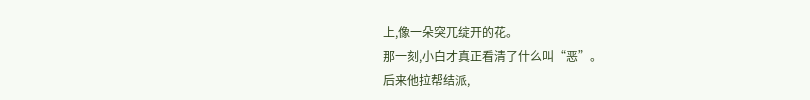上,像一朵突兀绽开的花。
那一刻,小白才真正看清了什么叫“恶”。
后来他拉帮结派,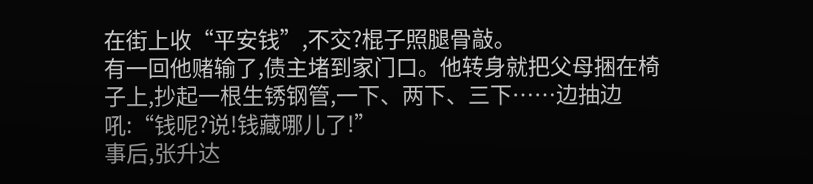在街上收“平安钱”,不交?棍子照腿骨敲。
有一回他赌输了,债主堵到家门口。他转身就把父母捆在椅子上,抄起一根生锈钢管,一下、两下、三下……边抽边吼:“钱呢?说!钱藏哪儿了!”
事后,张升达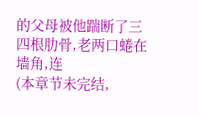的父母被他踹断了三四根肋骨,老两口蜷在墙角,连
(本章节未完结,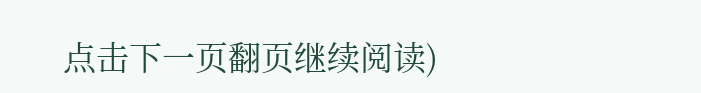点击下一页翻页继续阅读)